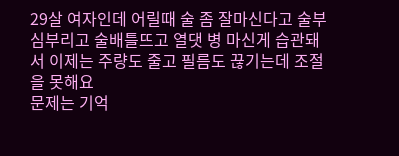29살 여자인데 어릴때 술 좀 잘마신다고 술부심부리고 술배틀뜨고 열댓 병 마신게 습관돼서 이제는 주량도 줄고 필름도 끊기는데 조절을 못해요
문제는 기억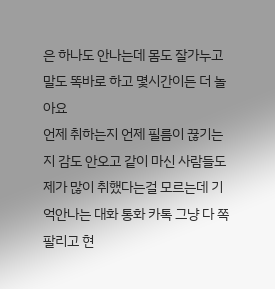은 하나도 안나는데 몸도 잘가누고 말도 똑바로 하고 몇시간이든 더 놀아요
언제 취하는지 언제 필름이 끊기는지 감도 안오고 같이 마신 사람들도 제가 많이 취했다는걸 모르는데 기억안나는 대화 통화 카톡 그냥 다 쪽팔리고 현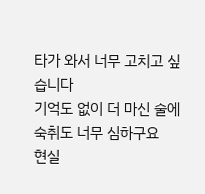타가 와서 너무 고치고 싶습니다
기억도 없이 더 마신 술에 숙취도 너무 심하구요
현실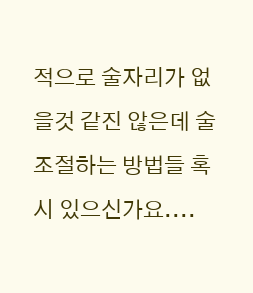적으로 술자리가 없을것 같진 않은데 술조절하는 방법들 혹시 있으신가요....